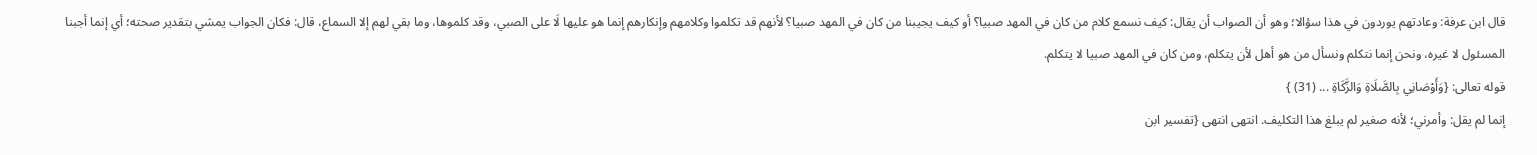قال ابن عرفة: وعادتهم يوردون في هذا سؤالا؛ وهو أن الصواب أن يقال: كيف نسمع كلام من كان في المهد صبيا؟ أو كيف يجيبنا من كان في المهد صبيا؟ لأنهم قد تكلموا وكلامهم وإنكارهم إنما هو عليها لَا على الصبي، وقد كلموها، وما بقي لهم إلا السماع، قال: فكان الجواب يمشي بتقدير صحته؛ أي إنما أجبنا المسئول لا غيره، ونحن إنما نتكلم ونسأل من هو أهل لأن يتكلم، ومن كان في المهد صبيا لا يتكلم.
قوله تعالى: {وَأَوْصَانِي بِالصَّلَاةِ وَالزَّكَاةِ ... (31) }
إنما لم يقل: وأمرني؛ لأنه صغير لم يبلغ هذا التكليف. انتهى انتهى {تفسير ابن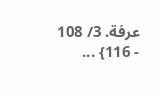عرفة. 3/ 108 - 116} ...